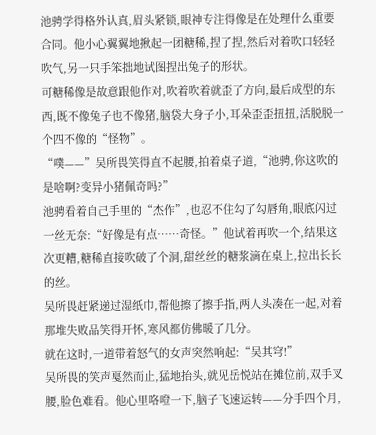池骋学得格外认真,眉头紧锁,眼神专注得像是在处理什么重要合同。他小心翼翼地揪起一团糖稀,捏了捏,然后对着吹口轻轻吹气,另一只手笨拙地试图捏出兔子的形状。
可糖稀像是故意跟他作对,吹着吹着就歪了方向,最后成型的东西,既不像兔子也不像猪,脑袋大身子小,耳朵歪歪扭扭,活脱脱一个四不像的“怪物”。
“噗——”吴所畏笑得直不起腰,拍着桌子道,“池骋,你这吹的是啥啊?变异小猪佩奇吗?”
池骋看着自己手里的“杰作”,也忍不住勾了勾唇角,眼底闪过一丝无奈:“好像是有点……奇怪。”他试着再吹一个,结果这次更糟,糖稀直接吹破了个洞,甜丝丝的糖浆滴在桌上,拉出长长的丝。
吴所畏赶紧递过湿纸巾,帮他擦了擦手指,两人头凑在一起,对着那堆失败品笑得开怀,寒风都仿佛暖了几分。
就在这时,一道带着怒气的女声突然响起:“吴其穹!”
吴所畏的笑声戛然而止,猛地抬头,就见岳悦站在摊位前,双手叉腰,脸色难看。他心里咯噔一下,脑子飞速运转——分手四个月,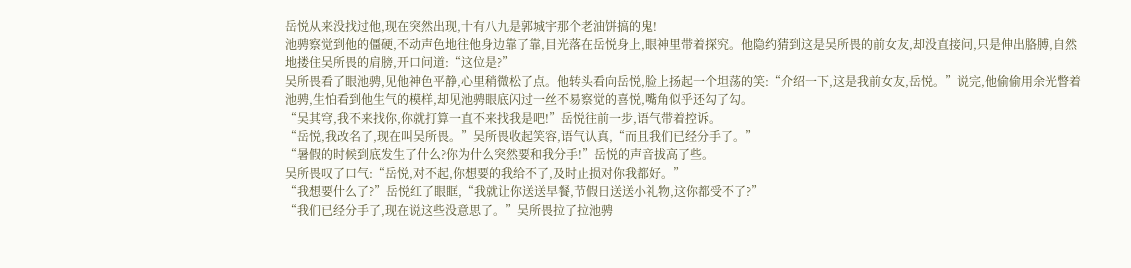岳悦从来没找过他,现在突然出现,十有八九是郭城宇那个老油饼搞的鬼!
池骋察觉到他的僵硬,不动声色地往他身边靠了靠,目光落在岳悦身上,眼神里带着探究。他隐约猜到这是吴所畏的前女友,却没直接问,只是伸出胳膊,自然地搂住吴所畏的肩膀,开口问道:“这位是?”
吴所畏看了眼池骋,见他神色平静,心里稍微松了点。他转头看向岳悦,脸上扬起一个坦荡的笑:“介绍一下,这是我前女友,岳悦。”说完,他偷偷用余光瞥着池骋,生怕看到他生气的模样,却见池骋眼底闪过一丝不易察觉的喜悦,嘴角似乎还勾了勾。
“吴其穹,我不来找你,你就打算一直不来找我是吧!”岳悦往前一步,语气带着控诉。
“岳悦,我改名了,现在叫吴所畏。”吴所畏收起笑容,语气认真,“而且我们已经分手了。”
“暑假的时候到底发生了什么?你为什么突然要和我分手!”岳悦的声音拔高了些。
吴所畏叹了口气:“岳悦,对不起,你想要的我给不了,及时止损对你我都好。”
“我想要什么了?”岳悦红了眼眶,“我就让你送送早餐,节假日送送小礼物,这你都受不了?”
“我们已经分手了,现在说这些没意思了。”吴所畏拉了拉池骋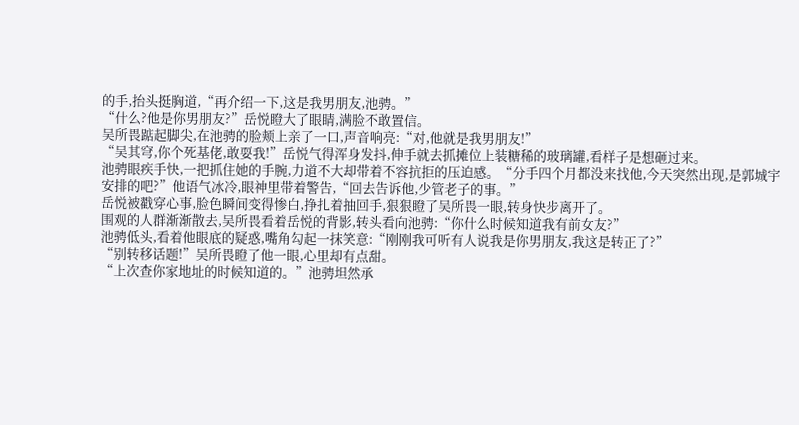的手,抬头挺胸道,“再介绍一下,这是我男朋友,池骋。”
“什么?他是你男朋友?”岳悦瞪大了眼睛,满脸不敢置信。
吴所畏踮起脚尖,在池骋的脸颊上亲了一口,声音响亮:“对,他就是我男朋友!”
“吴其穹,你个死基佬,敢耍我!”岳悦气得浑身发抖,伸手就去抓摊位上装糖稀的玻璃罐,看样子是想砸过来。
池骋眼疾手快,一把抓住她的手腕,力道不大却带着不容抗拒的压迫感。“分手四个月都没来找他,今天突然出现,是郭城宇安排的吧?”他语气冰冷,眼神里带着警告,“回去告诉他,少管老子的事。”
岳悦被戳穿心事,脸色瞬间变得惨白,挣扎着抽回手,狠狠瞪了吴所畏一眼,转身快步离开了。
围观的人群渐渐散去,吴所畏看着岳悦的背影,转头看向池骋:“你什么时候知道我有前女友?”
池骋低头,看着他眼底的疑惑,嘴角勾起一抹笑意:“刚刚我可听有人说我是你男朋友,我这是转正了?”
“别转移话题!”吴所畏瞪了他一眼,心里却有点甜。
“上次查你家地址的时候知道的。”池骋坦然承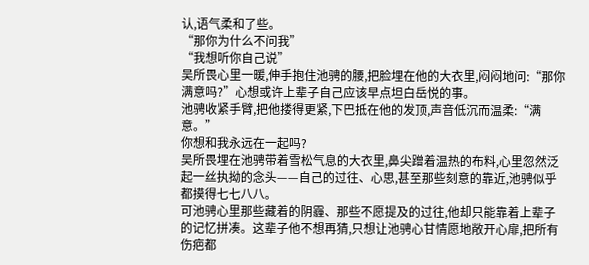认,语气柔和了些。
“那你为什么不问我”
“我想听你自己说”
吴所畏心里一暖,伸手抱住池骋的腰,把脸埋在他的大衣里,闷闷地问:“那你满意吗?”心想或许上辈子自己应该早点坦白岳悦的事。
池骋收紧手臂,把他搂得更紧,下巴抵在他的发顶,声音低沉而温柔:“满意。”
你想和我永远在一起吗?
吴所畏埋在池骋带着雪松气息的大衣里,鼻尖蹭着温热的布料,心里忽然泛起一丝执拗的念头——自己的过往、心思,甚至那些刻意的靠近,池骋似乎都摸得七七八八。
可池骋心里那些藏着的阴霾、那些不愿提及的过往,他却只能靠着上辈子的记忆拼凑。这辈子他不想再猜,只想让池骋心甘情愿地敞开心扉,把所有伤疤都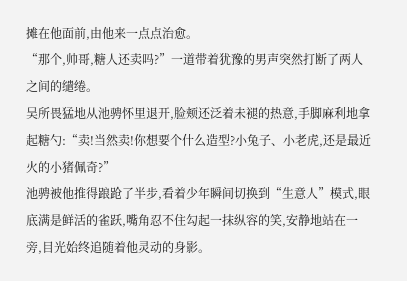摊在他面前,由他来一点点治愈。
“那个,帅哥,糖人还卖吗?”一道带着犹豫的男声突然打断了两人之间的缱绻。
吴所畏猛地从池骋怀里退开,脸颊还泛着未褪的热意,手脚麻利地拿起糖勺:“卖!当然卖!你想要个什么造型?小兔子、小老虎,还是最近火的小猪佩奇?”
池骋被他推得踉跄了半步,看着少年瞬间切换到“生意人”模式,眼底满是鲜活的雀跃,嘴角忍不住勾起一抹纵容的笑,安静地站在一旁,目光始终追随着他灵动的身影。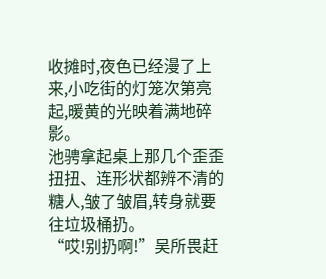收摊时,夜色已经漫了上来,小吃街的灯笼次第亮起,暖黄的光映着满地碎影。
池骋拿起桌上那几个歪歪扭扭、连形状都辨不清的糖人,皱了皱眉,转身就要往垃圾桶扔。
“哎!别扔啊!”吴所畏赶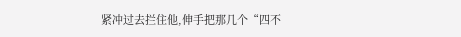紧冲过去拦住他,伸手把那几个“四不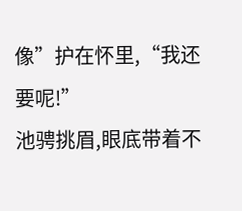像”护在怀里,“我还要呢!”
池骋挑眉,眼底带着不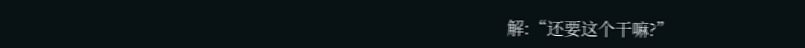解:“还要这个干嘛?”